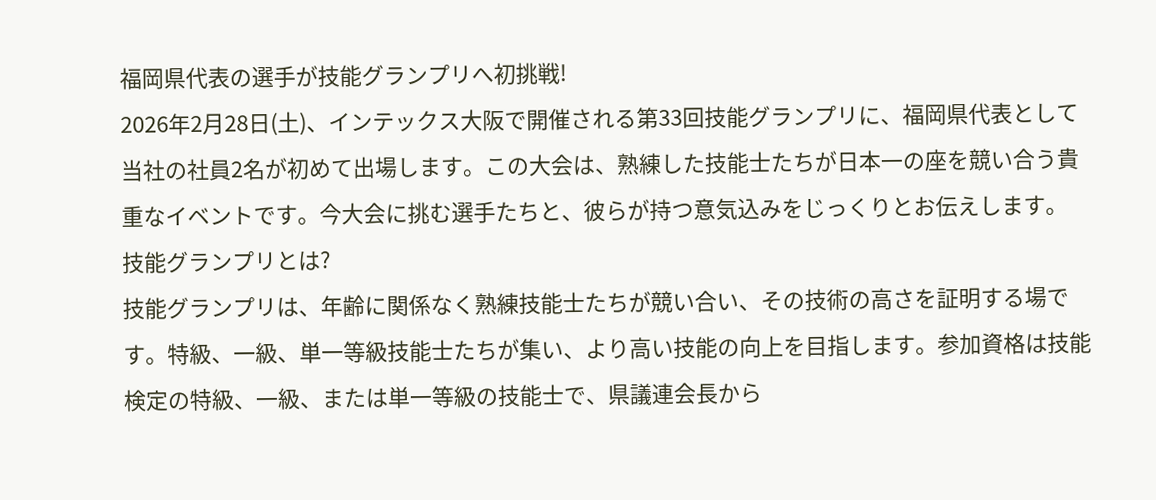福岡県代表の選手が技能グランプリへ初挑戦!
2026年2月28日(土)、インテックス大阪で開催される第33回技能グランプリに、福岡県代表として当社の社員2名が初めて出場します。この大会は、熟練した技能士たちが日本一の座を競い合う貴重なイベントです。今大会に挑む選手たちと、彼らが持つ意気込みをじっくりとお伝えします。
技能グランプリとは?
技能グランプリは、年齢に関係なく熟練技能士たちが競い合い、その技術の高さを証明する場です。特級、一級、単一等級技能士たちが集い、より高い技能の向上を目指します。参加資格は技能検定の特級、一級、または単一等級の技能士で、県議連会長から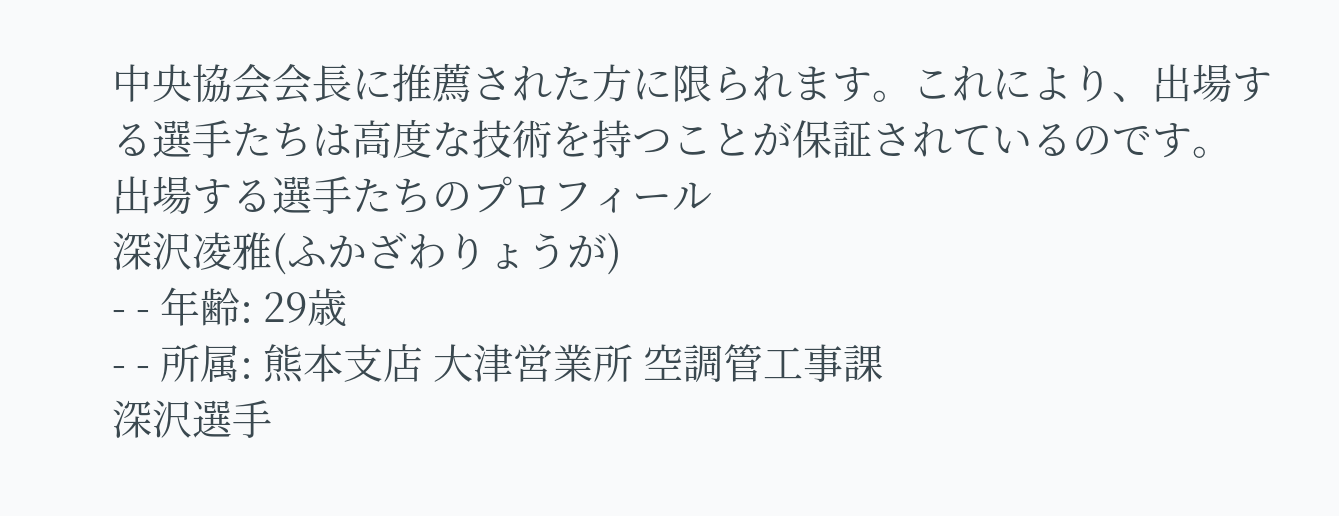中央協会会長に推薦された方に限られます。これにより、出場する選手たちは高度な技術を持つことが保証されているのです。
出場する選手たちのプロフィール
深沢凌雅(ふかざわりょうが)
- - 年齢: 29歳
- - 所属: 熊本支店 大津営業所 空調管工事課
深沢選手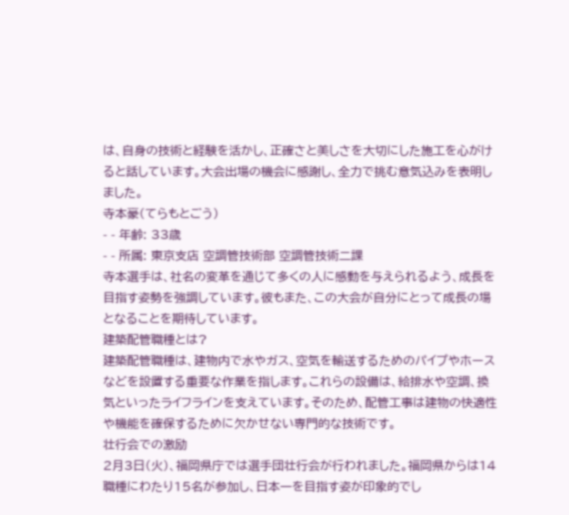は、自身の技術と経験を活かし、正確さと美しさを大切にした施工を心がけると話しています。大会出場の機会に感謝し、全力で挑む意気込みを表明しました。
寺本豪(てらもとごう)
- - 年齢: 33歳
- - 所属: 東京支店 空調管技術部 空調管技術二課
寺本選手は、社名の変革を通じて多くの人に感動を与えられるよう、成長を目指す姿勢を強調しています。彼もまた、この大会が自分にとって成長の場となることを期待しています。
建築配管職種とは?
建築配管職種は、建物内で水やガス、空気を輸送するためのパイプやホースなどを設置する重要な作業を指します。これらの設備は、給排水や空調、換気といったライフラインを支えています。そのため、配管工事は建物の快適性や機能を確保するために欠かせない専門的な技術です。
壮行会での激励
2月3日(火)、福岡県庁では選手団壮行会が行われました。福岡県からは14職種にわたり15名が参加し、日本一を目指す姿が印象的でし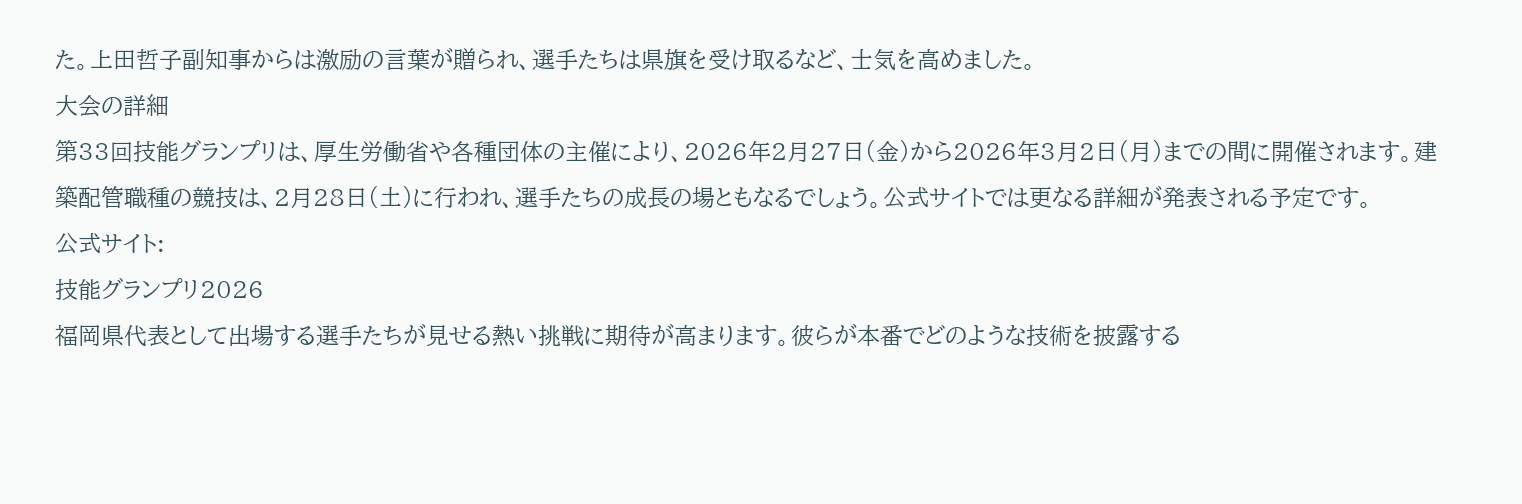た。上田哲子副知事からは激励の言葉が贈られ、選手たちは県旗を受け取るなど、士気を高めました。
大会の詳細
第33回技能グランプリは、厚生労働省や各種団体の主催により、2026年2月27日(金)から2026年3月2日(月)までの間に開催されます。建築配管職種の競技は、2月28日(土)に行われ、選手たちの成長の場ともなるでしょう。公式サイトでは更なる詳細が発表される予定です。
公式サイト:
技能グランプリ2026
福岡県代表として出場する選手たちが見せる熱い挑戦に期待が高まります。彼らが本番でどのような技術を披露する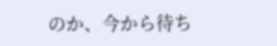のか、今から待ち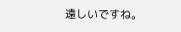遠しいですね。